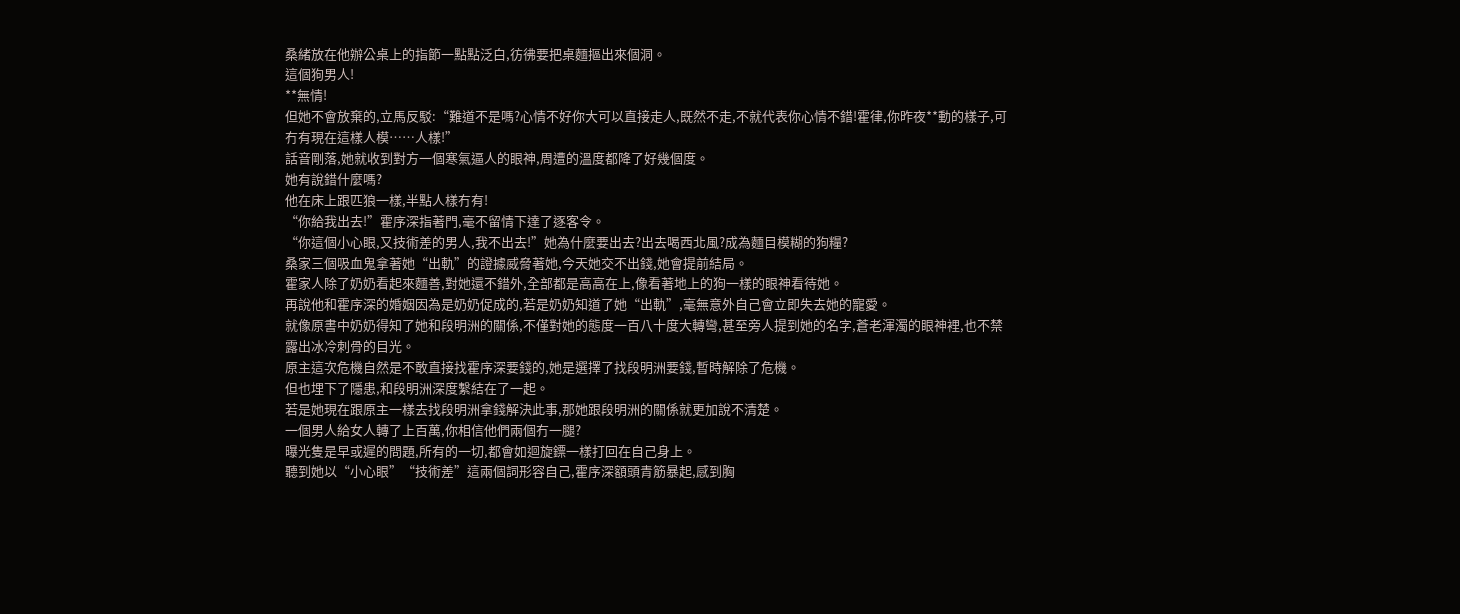桑緒放在他辦公桌上的指節一點點泛白,彷彿要把桌麵摳出來個洞。
這個狗男人!
**無情!
但她不會放棄的,立馬反駁:“難道不是嗎?心情不好你大可以直接走人,既然不走,不就代表你心情不錯!霍律,你昨夜**動的樣子,可冇有現在這樣人模……人樣!”
話音剛落,她就收到對方一個寒氣逼人的眼神,周遭的溫度都降了好幾個度。
她有說錯什麼嗎?
他在床上跟匹狼一樣,半點人樣冇有!
“你給我出去!”霍序深指著門,毫不留情下達了逐客令。
“你這個小心眼,又技術差的男人,我不出去!”她為什麼要出去?出去喝西北風?成為麵目模糊的狗糧?
桑家三個吸血鬼拿著她“出軌”的證據威脅著她,今天她交不出錢,她會提前結局。
霍家人除了奶奶看起來麵善,對她還不錯外,全部都是高高在上,像看著地上的狗一樣的眼神看待她。
再說他和霍序深的婚姻因為是奶奶促成的,若是奶奶知道了她“出軌”,毫無意外自己會立即失去她的寵愛。
就像原書中奶奶得知了她和段明洲的關係,不僅對她的態度一百八十度大轉彎,甚至旁人提到她的名字,蒼老渾濁的眼神裡,也不禁露出冰冷刺骨的目光。
原主這次危機自然是不敢直接找霍序深要錢的,她是選擇了找段明洲要錢,暫時解除了危機。
但也埋下了隱患,和段明洲深度繫結在了一起。
若是她現在跟原主一樣去找段明洲拿錢解決此事,那她跟段明洲的關係就更加說不清楚。
一個男人給女人轉了上百萬,你相信他們兩個冇一腿?
曝光隻是早或遲的問題,所有的一切,都會如迴旋鏢一樣打回在自己身上。
聽到她以“小心眼”“技術差”這兩個詞形容自己,霍序深額頭青筋暴起,感到胸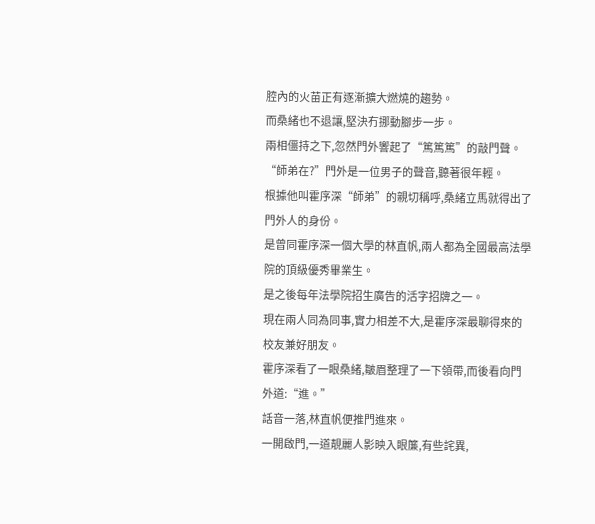腔內的火苗正有逐漸擴大燃燒的趨勢。
而桑緒也不退讓,堅決冇挪動腳步一步。
兩相僵持之下,忽然門外響起了“篤篤篤”的敲門聲。
“師弟在?”門外是一位男子的聲音,聽著很年輕。
根據他叫霍序深“師弟”的親切稱呼,桑緒立馬就得出了門外人的身份。
是曾同霍序深一個大學的林直帆,兩人都為全國最高法學院的頂級優秀畢業生。
是之後每年法學院招生廣告的活字招牌之一。
現在兩人同為同事,實力相差不大,是霍序深最聊得來的校友兼好朋友。
霍序深看了一眼桑緒,皺眉整理了一下領帶,而後看向門外道:“進。”
話音一落,林直帆便推門進來。
一開啟門,一道靚麗人影映入眼簾,有些詫異,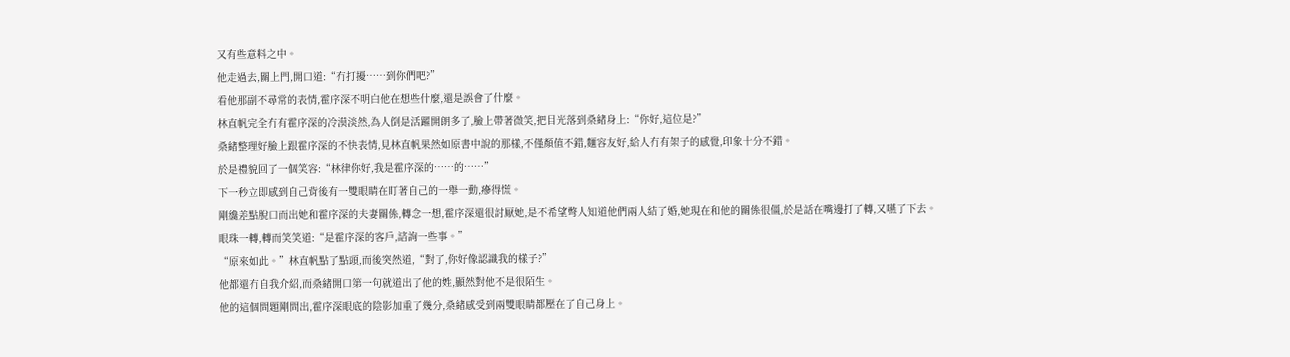又有些意料之中。
他走過去,關上門,開口道:“冇打擾……到你們吧?”
看他那副不尋常的表情,霍序深不明白他在想些什麼,還是誤會了什麼。
林直帆完全冇有霍序深的冷漠淡然,為人倒是活躍開朗多了,臉上帶著微笑,把目光落到桑緒身上:“你好,這位是?”
桑緒整理好臉上跟霍序深的不快表情,見林直帆果然如原書中說的那樣,不僅顏值不錯,麵容友好,給人冇有架子的感覺,印象十分不錯。
於是禮貌回了一個笑容:“林律你好,我是霍序深的……的……”
下一秒立即感到自己背後有一雙眼睛在盯著自己的一舉一動,瘮得慌。
剛纔差點脫口而出她和霍序深的夫妻關係,轉念一想,霍序深還很討厭她,是不希望彆人知道他們兩人結了婚,她現在和他的關係很僵,於是話在嘴邊打了轉,又嚥了下去。
眼珠一轉,轉而笑笑道:“是霍序深的客戶,諮詢一些事。”
“原來如此。”林直帆點了點頭,而後突然道,“對了,你好像認識我的樣子?”
他都還冇自我介紹,而桑緒開口第一句就道出了他的姓,顯然對他不是很陌生。
他的這個問題剛問出,霍序深眼底的陰影加重了幾分,桑緒感受到兩雙眼睛都壓在了自己身上。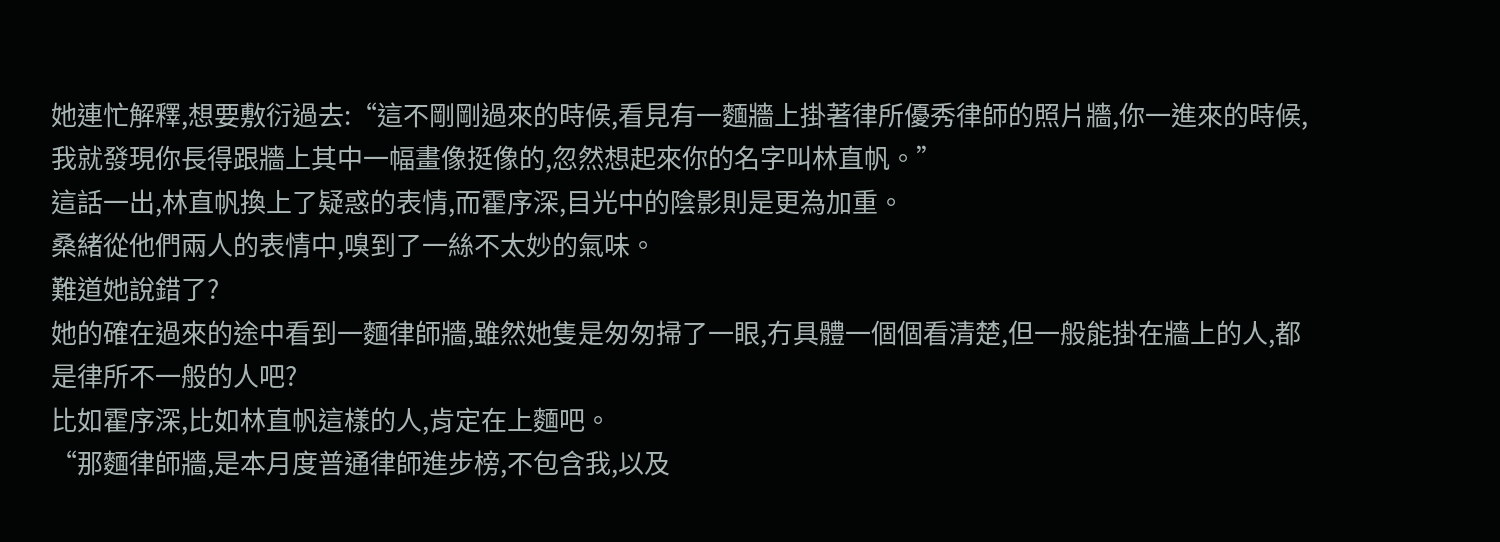她連忙解釋,想要敷衍過去:“這不剛剛過來的時候,看見有一麵牆上掛著律所優秀律師的照片牆,你一進來的時候,我就發現你長得跟牆上其中一幅畫像挺像的,忽然想起來你的名字叫林直帆。”
這話一出,林直帆換上了疑惑的表情,而霍序深,目光中的陰影則是更為加重。
桑緒從他們兩人的表情中,嗅到了一絲不太妙的氣味。
難道她說錯了?
她的確在過來的途中看到一麵律師牆,雖然她隻是匆匆掃了一眼,冇具體一個個看清楚,但一般能掛在牆上的人,都是律所不一般的人吧?
比如霍序深,比如林直帆這樣的人,肯定在上麵吧。
“那麵律師牆,是本月度普通律師進步榜,不包含我,以及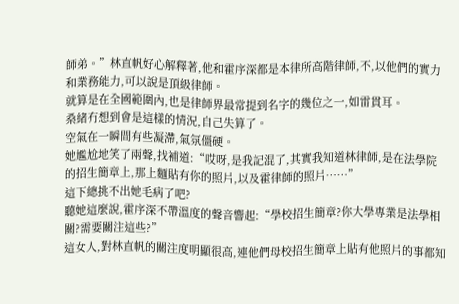師弟。”林直帆好心解釋著,他和霍序深都是本律所高階律師,不,以他們的實力和業務能力,可以說是頂級律師。
就算是在全國範圍內,也是律師界最常提到名字的幾位之一,如雷貫耳。
桑緒冇想到會是這樣的情況,自己失算了。
空氣在一瞬間有些凝滯,氣氛僵硬。
她尷尬地笑了兩聲,找補道:“哎呀,是我記混了,其實我知道林律師,是在法學院的招生簡章上,那上麵貼有你的照片,以及霍律師的照片……”
這下總挑不出她毛病了吧?
聽她這麼說,霍序深不帶溫度的聲音響起:“學校招生簡章?你大學專業是法學相關?需要關注這些?”
這女人,對林直帆的關注度明顯很高,連他們母校招生簡章上貼有他照片的事都知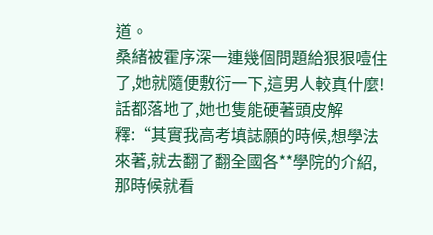道。
桑緒被霍序深一連幾個問題給狠狠噎住了,她就隨便敷衍一下,這男人較真什麼!
話都落地了,她也隻能硬著頭皮解釋:“其實我高考填誌願的時候,想學法來著,就去翻了翻全國各**學院的介紹,那時候就看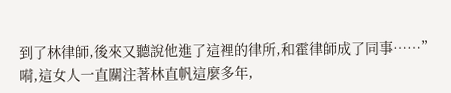到了林律師,後來又聽說他進了這裡的律所,和霍律師成了同事……”
嗬,這女人一直關注著林直帆這麼多年,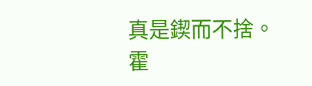真是鍥而不捨。
霍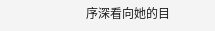序深看向她的目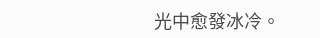光中愈發冰冷。